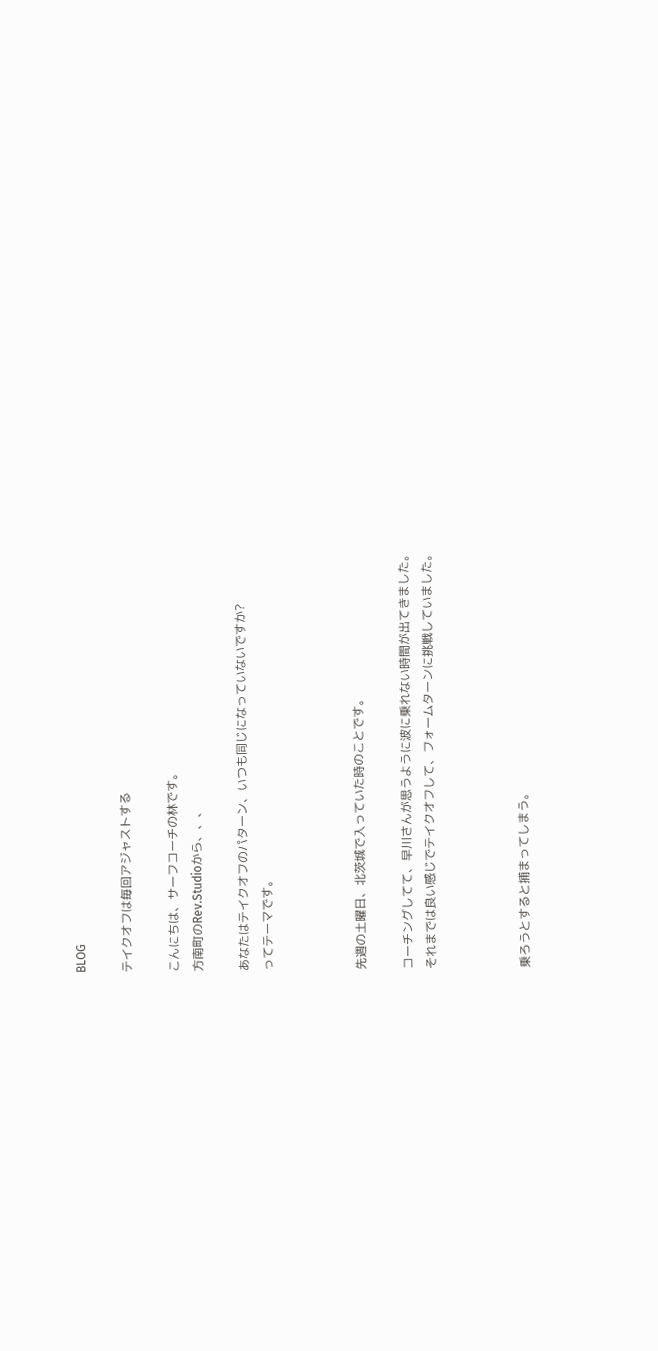BLOG

テイクオフは毎回アジャストする

こんにちは、サーフコーチの林です。
方南町のRev.Studioから、、、

あなたはテイクオフのパターン、いつも同じになっていないですか?
ってテーマです。



先週の土曜日、北茨城で入っていた時のことです。

コーチングしてて、早川さんが思うように波に乗れない時間が出てきました。
それまでは良い感じでテイクオフして、フォームターンに挑戦していました。



乗ろうとすると捕まってしまう。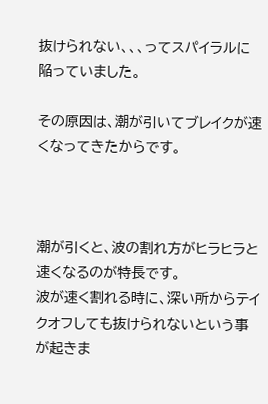抜けられない、、、ってスパイラルに陥っていました。

その原因は、潮が引いてブレイクが速くなってきたからです。



潮が引くと、波の割れ方がヒラヒラと速くなるのが特長です。
波が速く割れる時に、深い所からテイクオフしても抜けられないという事が起きま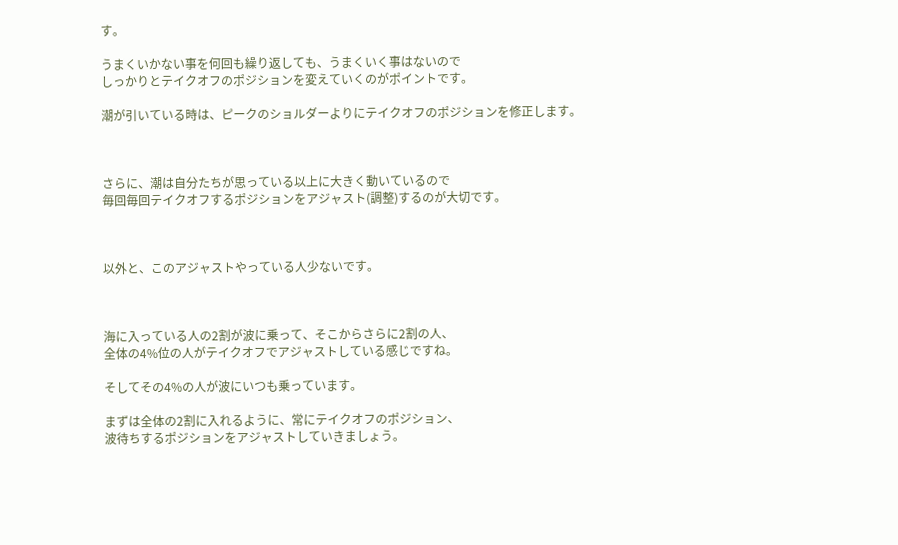す。

うまくいかない事を何回も繰り返しても、うまくいく事はないので
しっかりとテイクオフのポジションを変えていくのがポイントです。

潮が引いている時は、ピークのショルダーよりにテイクオフのポジションを修正します。



さらに、潮は自分たちが思っている以上に大きく動いているので
毎回毎回テイクオフするポジションをアジャスト(調整)するのが大切です。



以外と、このアジャストやっている人少ないです。



海に入っている人の2割が波に乗って、そこからさらに2割の人、
全体の4%位の人がテイクオフでアジャストしている感じですね。

そしてその4%の人が波にいつも乗っています。

まずは全体の2割に入れるように、常にテイクオフのポジション、
波待ちするポジションをアジャストしていきましょう。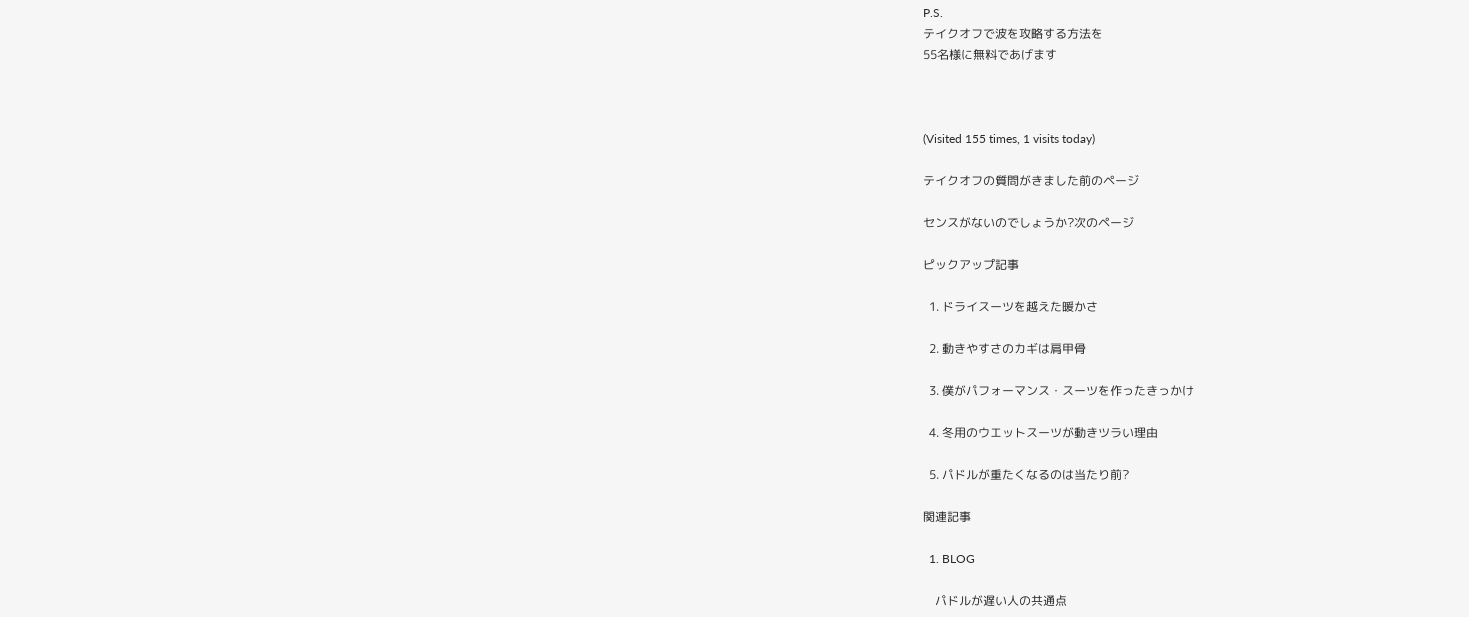P.S.
テイクオフで波を攻略する方法を
55名様に無料であげます



(Visited 155 times, 1 visits today)

テイクオフの質問がきました前のページ

センスがないのでしょうか?次のページ

ピックアップ記事

  1. ドライスーツを越えた暖かさ

  2. 動きやすさのカギは肩甲骨

  3. 僕がパフォーマンス・スーツを作ったきっかけ

  4. 冬用のウエットスーツが動きツラい理由

  5. パドルが重たくなるのは当たり前?

関連記事

  1. BLOG

    パドルが遅い人の共通点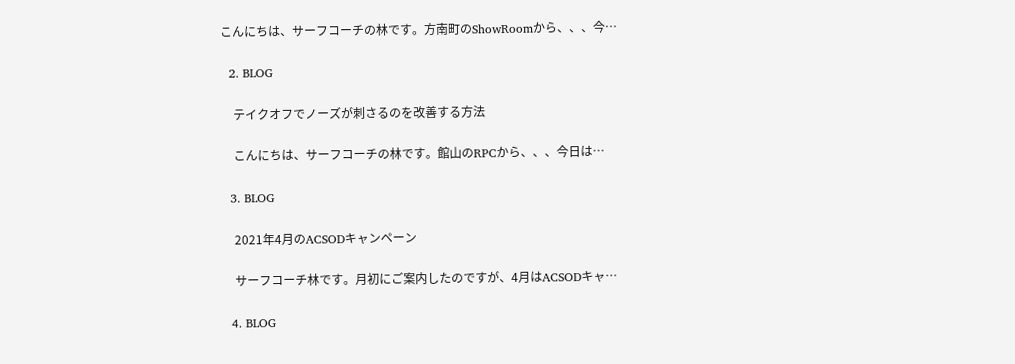こんにちは、サーフコーチの林です。方南町のShowRoomから、、、今…

  2. BLOG

    テイクオフでノーズが刺さるのを改善する方法

    こんにちは、サーフコーチの林です。館山のRPCから、、、今日は…

  3. BLOG

    2021年4月のACSODキャンペーン

    サーフコーチ林です。月初にご案内したのですが、4月はACSODキャ…

  4. BLOG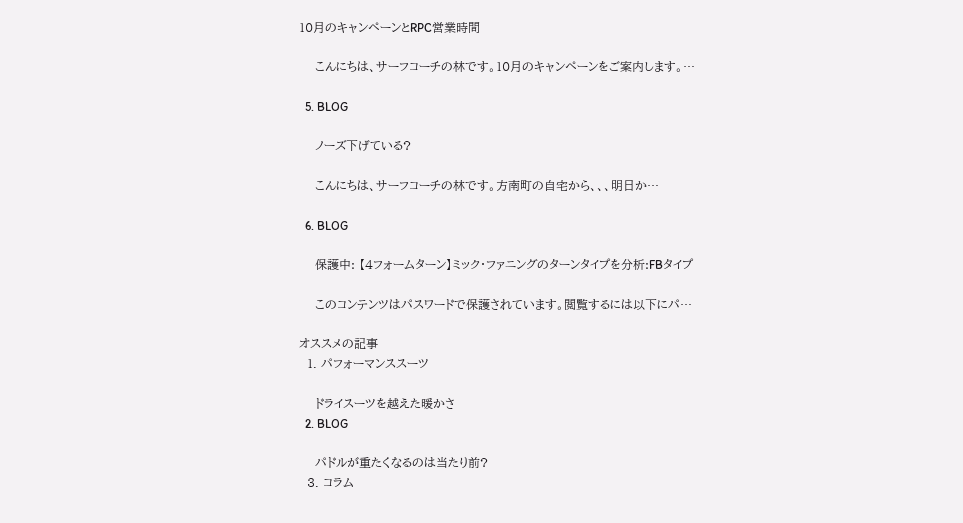10月のキャンペーンとRPC営業時間

    こんにちは、サーフコーチの林です。10月のキャンペーンをご案内します。…

  5. BLOG

    ノーズ下げている?

    こんにちは、サーフコーチの林です。方南町の自宅から、、、明日か…

  6. BLOG

    保護中: 【4フォームターン】ミック・ファニングのターンタイプを分析:FBタイプ

    このコンテンツはパスワードで保護されています。閲覧するには以下にパ…

オススメの記事
  1. パフォーマンススーツ

    ドライスーツを越えた暖かさ
  2. BLOG

    パドルが重たくなるのは当たり前?
  3. コラム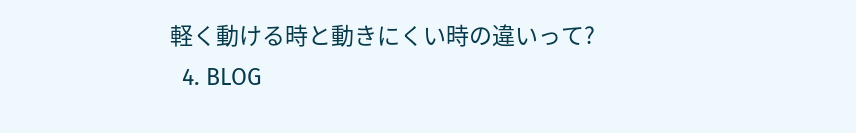軽く動ける時と動きにくい時の違いって?
  4. BLOG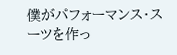僕がパフォーマンス・スーツを作っ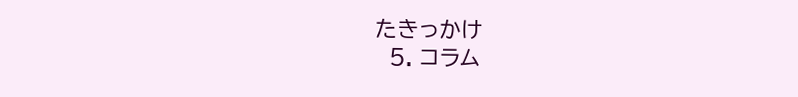たきっかけ
  5. コラム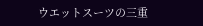ウエットスーツの三重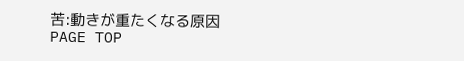苦:動きが重たくなる原因
PAGE TOP